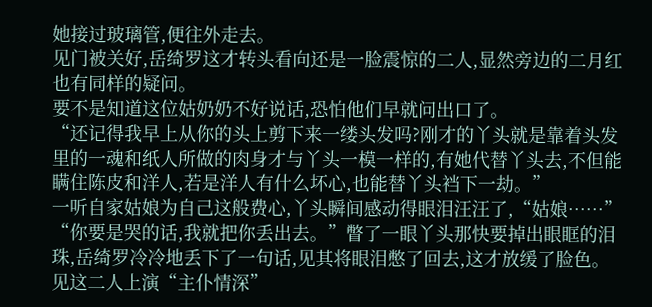她接过玻璃管,便往外走去。
见门被关好,岳绮罗这才转头看向还是一脸震惊的二人,显然旁边的二月红也有同样的疑问。
要不是知道这位姑奶奶不好说话,恐怕他们早就问出口了。
“还记得我早上从你的头上剪下来一缕头发吗?刚才的丫头就是靠着头发里的一魂和纸人所做的肉身才与丫头一模一样的,有她代替丫头去,不但能瞒住陈皮和洋人,若是洋人有什么坏心,也能替丫头裆下一劫。”
一听自家姑娘为自己这般费心,丫头瞬间感动得眼泪汪汪了,“姑娘……”
“你要是哭的话,我就把你丢出去。”瞥了一眼丫头那快要掉出眼眶的泪珠,岳绮罗冷冷地丢下了一句话,见其将眼泪憋了回去,这才放缓了脸色。
见这二人上演“主仆情深”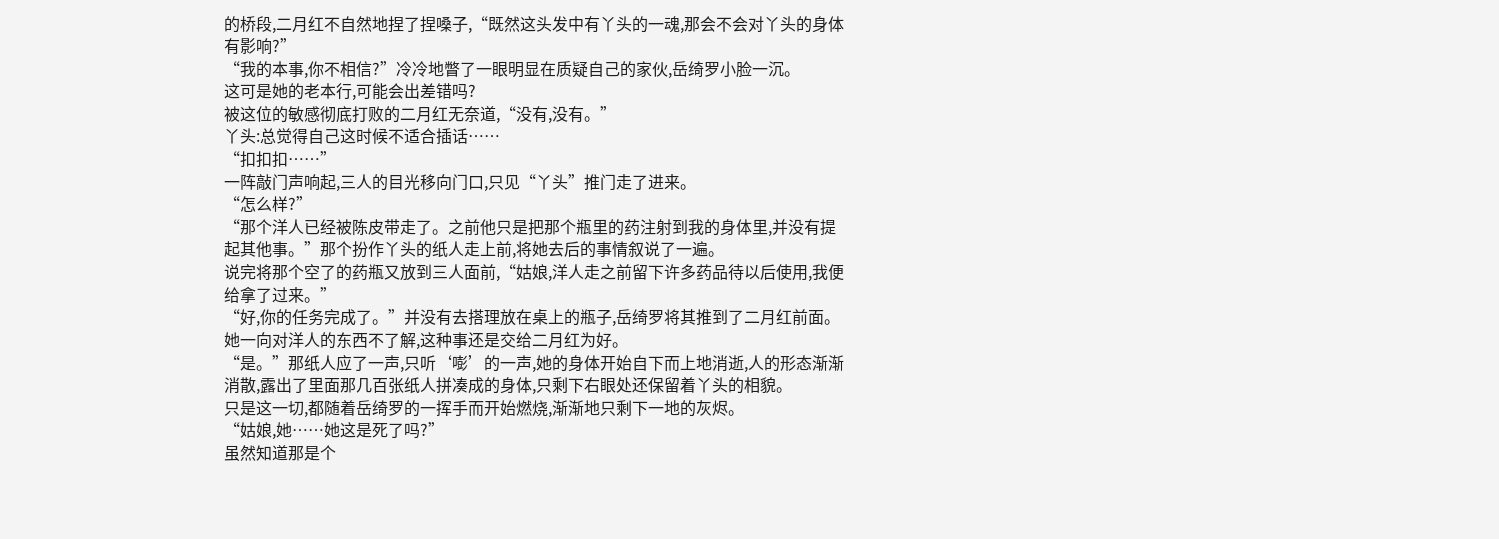的桥段,二月红不自然地捏了捏嗓子,“既然这头发中有丫头的一魂,那会不会对丫头的身体有影响?”
“我的本事,你不相信?”冷冷地瞥了一眼明显在质疑自己的家伙,岳绮罗小脸一沉。
这可是她的老本行,可能会出差错吗?
被这位的敏感彻底打败的二月红无奈道,“没有,没有。”
丫头:总觉得自己这时候不适合插话……
“扣扣扣……”
一阵敲门声响起,三人的目光移向门口,只见“丫头”推门走了进来。
“怎么样?”
“那个洋人已经被陈皮带走了。之前他只是把那个瓶里的药注射到我的身体里,并没有提起其他事。”那个扮作丫头的纸人走上前,将她去后的事情叙说了一遍。
说完将那个空了的药瓶又放到三人面前,“姑娘,洋人走之前留下许多药品待以后使用,我便给拿了过来。”
“好,你的任务完成了。”并没有去搭理放在桌上的瓶子,岳绮罗将其推到了二月红前面。
她一向对洋人的东西不了解,这种事还是交给二月红为好。
“是。”那纸人应了一声,只听‘嘭’的一声,她的身体开始自下而上地消逝,人的形态渐渐消散,露出了里面那几百张纸人拼凑成的身体,只剩下右眼处还保留着丫头的相貌。
只是这一切,都随着岳绮罗的一挥手而开始燃烧,渐渐地只剩下一地的灰烬。
“姑娘,她……她这是死了吗?”
虽然知道那是个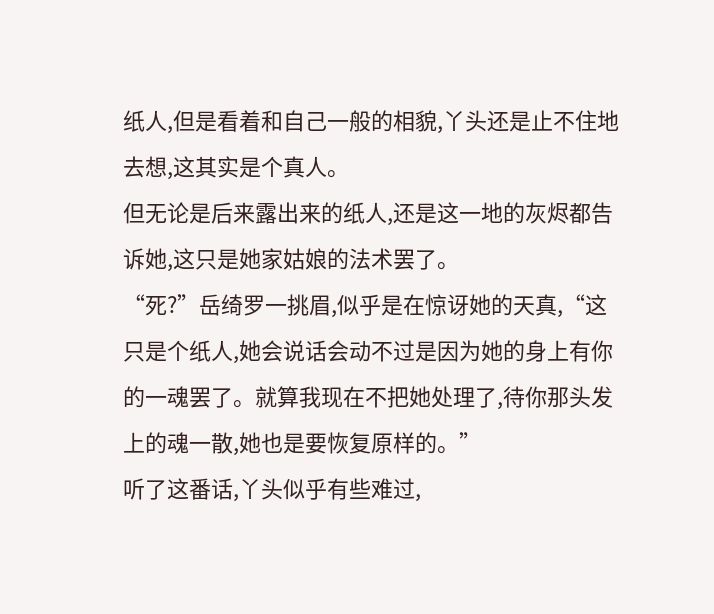纸人,但是看着和自己一般的相貌,丫头还是止不住地去想,这其实是个真人。
但无论是后来露出来的纸人,还是这一地的灰烬都告诉她,这只是她家姑娘的法术罢了。
“死?”岳绮罗一挑眉,似乎是在惊讶她的天真,“这只是个纸人,她会说话会动不过是因为她的身上有你的一魂罢了。就算我现在不把她处理了,待你那头发上的魂一散,她也是要恢复原样的。”
听了这番话,丫头似乎有些难过,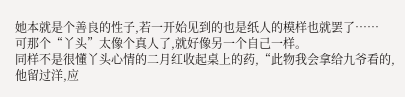她本就是个善良的性子,若一开始见到的也是纸人的模样也就罢了……
可那个“丫头”太像个真人了,就好像另一个自己一样。
同样不是很懂丫头心情的二月红收起桌上的药,“此物我会拿给九爷看的,他留过洋,应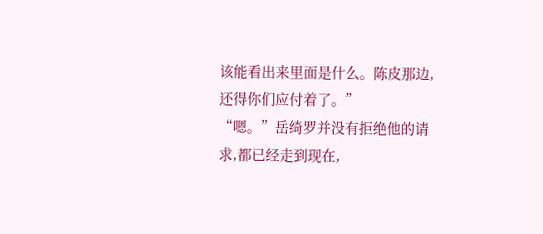该能看出来里面是什么。陈皮那边,还得你们应付着了。”
“嗯。”岳绮罗并没有拒绝他的请求,都已经走到现在,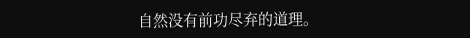自然没有前功尽弃的道理。